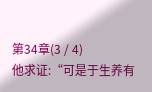第34章(3 / 4)
他求证:“可是于生养有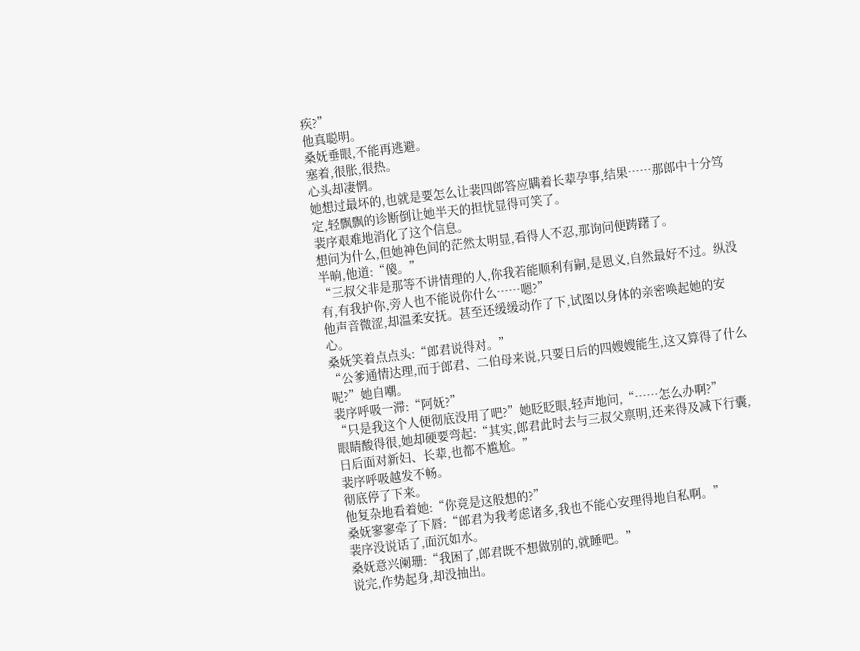疾?”
他真聪明。
桑妩垂眼,不能再逃避。
塞着,很胀,很热。
心头却凄惘。
她想过最坏的,也就是要怎么让裴四郎答应瞒着长辈孕事,结果……那郎中十分笃定,轻飘飘的诊断倒让她半天的担忧显得可笑了。
裴序艰难地消化了这个信息。
想问为什么,但她神色间的茫然太明显,看得人不忍,那询问便踌躇了。
半晌,他道:“傻。”
“三叔父非是那等不讲情理的人,你我若能顺利有嗣,是恩义,自然最好不过。纵没有,有我护你,旁人也不能说你什么……嗯?”
他声音微涩,却温柔安抚。甚至还缓缓动作了下,试图以身体的亲密唤起她的安心。
桑妩笑着点点头:“郎君说得对。”
“公爹通情达理,而于郎君、二伯母来说,只要日后的四嫂嫂能生,这又算得了什么呢?”她自嘲。
裴序呼吸一滞:“阿妩?”
“只是我这个人便彻底没用了吧?”她眨眨眼,轻声地问,“……怎么办啊?”
眼睛酸得很,她却硬要弯起:“其实,郎君此时去与三叔父禀明,还来得及减下行囊,日后面对新妇、长辈,也都不尴尬。”
裴序呼吸越发不畅。
彻底停了下来。
他复杂地看着她:“你竟是这般想的?”
桑妩寥寥牵了下唇:“郎君为我考虑诸多,我也不能心安理得地自私啊。”
裴序没说话了,面沉如水。
桑妩意兴阑珊:“我困了,郎君既不想做别的,就睡吧。”
说完,作势起身,却没抽出。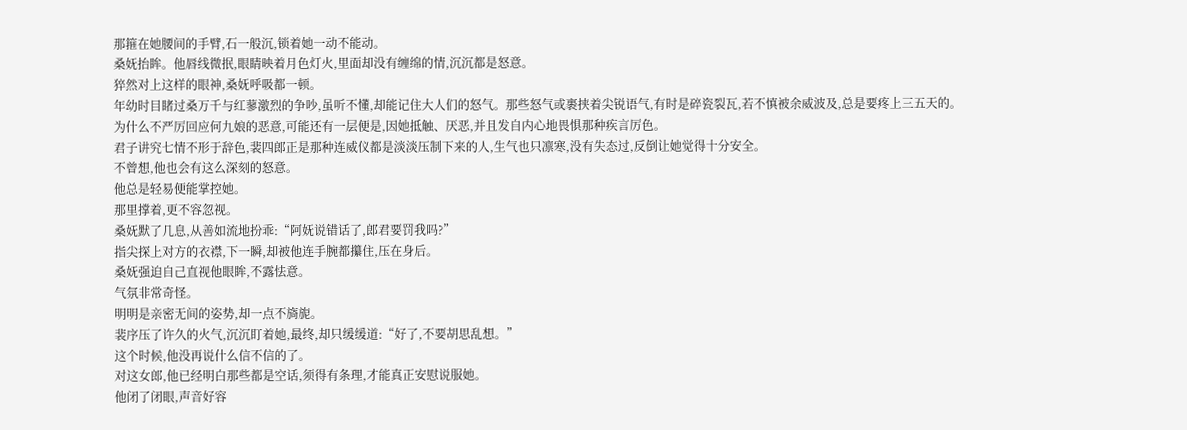那箍在她腰间的手臂,石一般沉,锁着她一动不能动。
桑妩抬眸。他唇线微抿,眼睛映着月色灯火,里面却没有缠绵的情,沉沉都是怒意。
猝然对上这样的眼神,桑妩呼吸都一顿。
年幼时目睹过桑万千与红蓼激烈的争吵,虽听不懂,却能记住大人们的怒气。那些怒气或裹挟着尖锐语气,有时是碎瓷裂瓦,若不慎被余威波及,总是要疼上三五天的。
为什么不严厉回应何九娘的恶意,可能还有一层便是,因她抵触、厌恶,并且发自内心地畏惧那种疾言厉色。
君子讲究七情不形于辞色,裴四郎正是那种连威仪都是淡淡压制下来的人,生气也只凛寒,没有失态过,反倒让她觉得十分安全。
不曾想,他也会有这么深刻的怒意。
他总是轻易便能掌控她。
那里撑着,更不容忽视。
桑妩默了几息,从善如流地扮乖:“阿妩说错话了,郎君要罚我吗?”
指尖探上对方的衣襟,下一瞬,却被他连手腕都攥住,压在身后。
桑妩强迫自己直视他眼眸,不露怯意。
气氛非常奇怪。
明明是亲密无间的姿势,却一点不旖旎。
裴序压了许久的火气,沉沉盯着她,最终,却只缓缓道:“好了,不要胡思乱想。”
这个时候,他没再说什么信不信的了。
对这女郎,他已经明白那些都是空话,须得有条理,才能真正安慰说服她。
他闭了闭眼,声音好容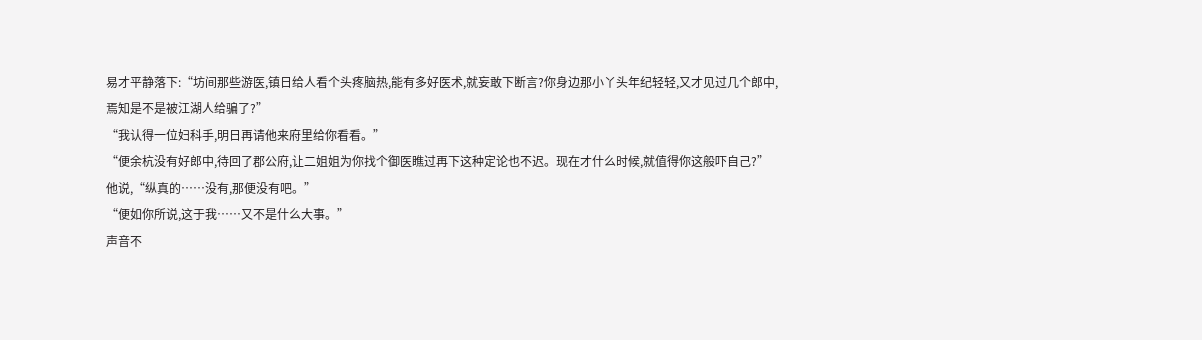易才平静落下:“坊间那些游医,镇日给人看个头疼脑热,能有多好医术,就妄敢下断言?你身边那小丫头年纪轻轻,又才见过几个郎中,焉知是不是被江湖人给骗了?”
“我认得一位妇科手,明日再请他来府里给你看看。”
“便余杭没有好郎中,待回了郡公府,让二姐姐为你找个御医瞧过再下这种定论也不迟。现在才什么时候,就值得你这般吓自己?”
他说,“纵真的……没有,那便没有吧。”
“便如你所说,这于我……又不是什么大事。”
声音不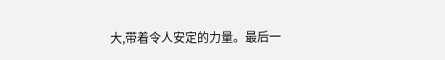大,带着令人安定的力量。最后一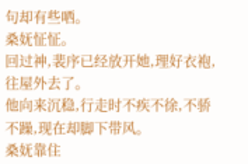句却有些哂。
桑妩怔怔。
回过神,裴序已经放开她,理好衣袍,往屋外去了。
他向来沉稳,行走时不疾不徐,不骄不躁,现在却脚下带风。
桑妩靠住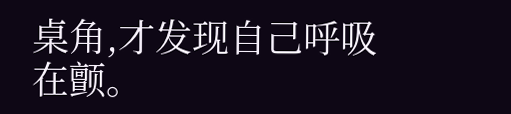桌角,才发现自己呼吸在颤。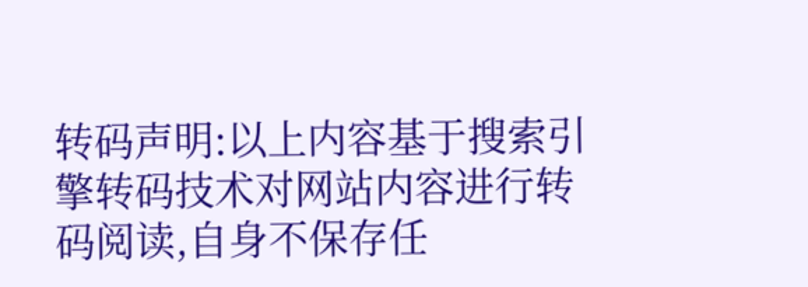转码声明:以上内容基于搜索引擎转码技术对网站内容进行转码阅读,自身不保存任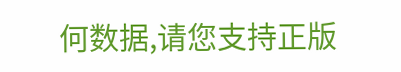何数据,请您支持正版